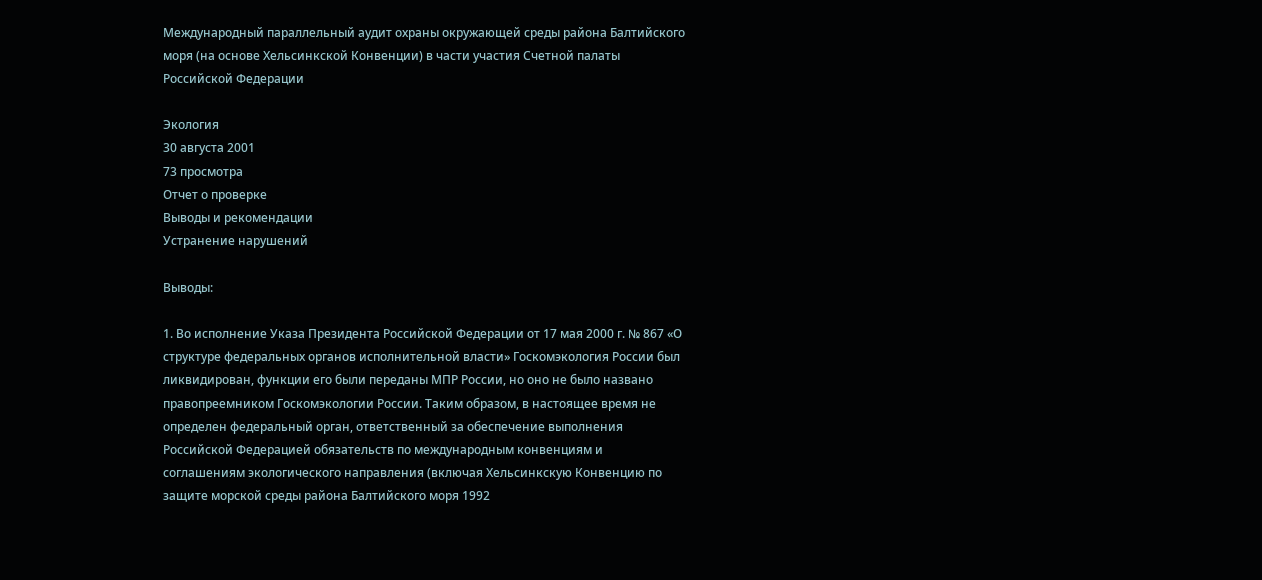Международный параллельный аудит охраны окружающей среды района Балтийского моря (на основе Хельсинкской Конвенции) в части участия Счетной палаты Российской Федерации

Экология
30 августа 2001
73 просмотра
Отчет о проверке
Выводы и рекомендации
Устранение нарушений

Выводы:

1. Во исполнение Указа Президента Российской Федерации от 17 мая 2000 г. № 867 «О структуре федеральных органов исполнительной власти» Госкомэкология России был ликвидирован, функции его были переданы МПР России, но оно не было названо правопреемником Госкомэкологии России. Таким образом, в настоящее время не определен федеральный орган, ответственный за обеспечение выполнения Российской Федерацией обязательств по международным конвенциям и соглашениям экологического направления (включая Хельсинкскую Конвенцию по защите морской среды района Балтийского моря 1992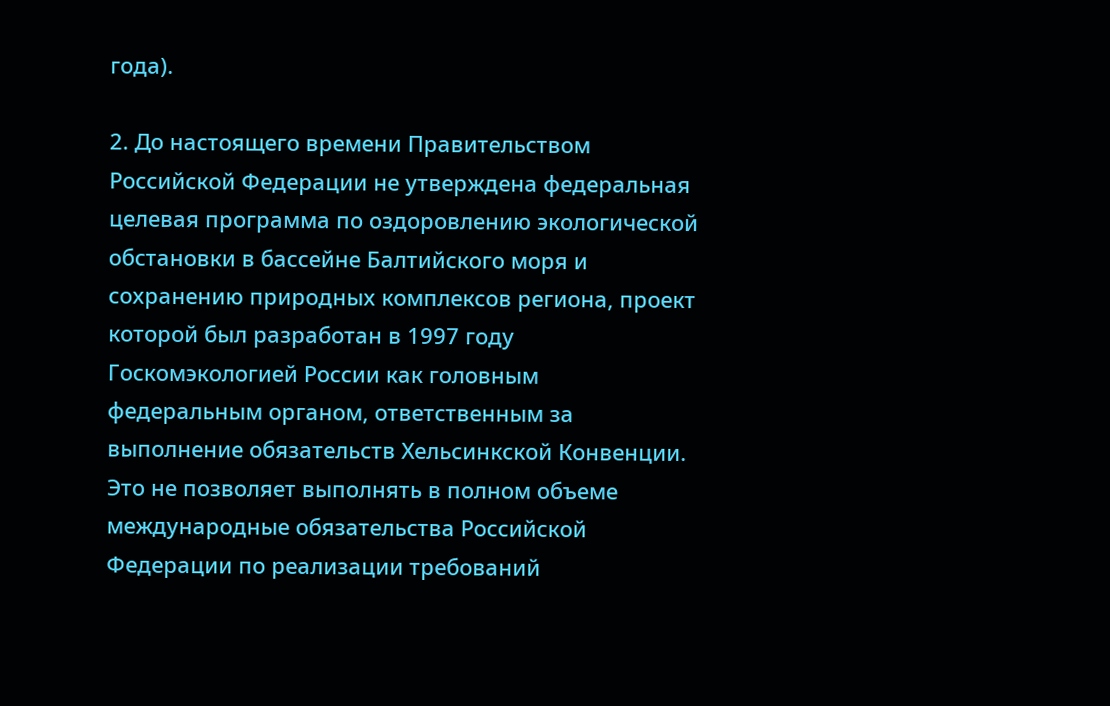года).

2. До настоящего времени Правительством Российской Федерации не утверждена федеральная целевая программа по оздоровлению экологической обстановки в бассейне Балтийского моря и сохранению природных комплексов региона, проект которой был разработан в 1997 году Госкомэкологией России как головным федеральным органом, ответственным за выполнение обязательств Хельсинкской Конвенции. Это не позволяет выполнять в полном объеме международные обязательства Российской Федерации по реализации требований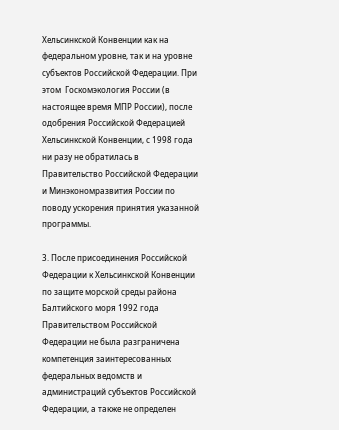Хельсинкской Конвенции как на федеральном уровне, так и на уровне субъектов Российской Федерации. При этом  Госкомэкология России (в настоящее время МПР России), после одобрения Российской Федерацией Хельсинкской Конвенции, с 1998 года ни разу не обратилась в Правительство Российской Федерации и Минэкономразвития России по поводу ускорения принятия указанной программы.

3. После присоединения Российской Федерации к Хельсинкской Конвенции  по защите морской среды района Балтийского моря 1992 года Правительством Российской Федерации не была разграничена компетенция заинтересованных федеральных ведомств и администраций субъектов Российской Федерации, а также не определен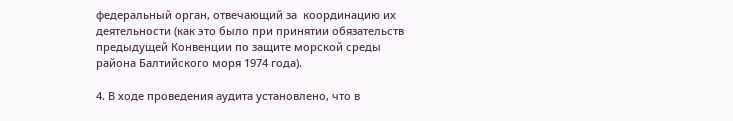федеральный орган, отвечающий за  координацию их деятельности (как это было при принятии обязательств предыдущей Конвенции по защите морской среды района Балтийского моря 1974 года).

4. В ходе проведения аудита установлено, что в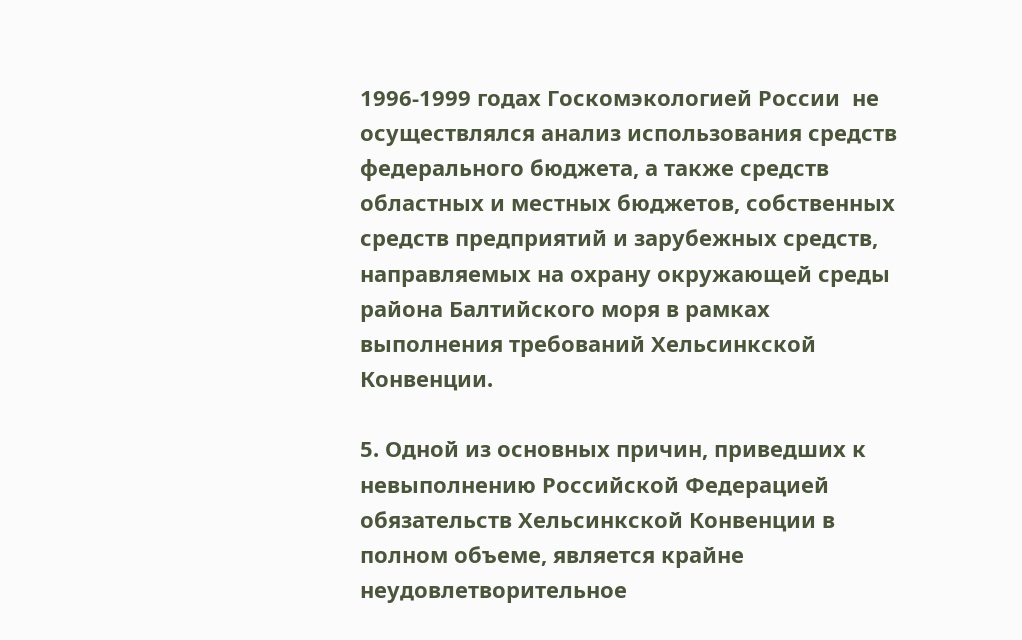1996-1999 годах Госкомэкологией России  не осуществлялся анализ использования средств федерального бюджета, а также средств областных и местных бюджетов, собственных средств предприятий и зарубежных средств, направляемых на охрану окружающей среды района Балтийского моря в рамках выполнения требований Хельсинкской Конвенции.

5. Одной из основных причин, приведших к невыполнению Российской Федерацией обязательств Хельсинкской Конвенции в полном объеме, является крайне неудовлетворительное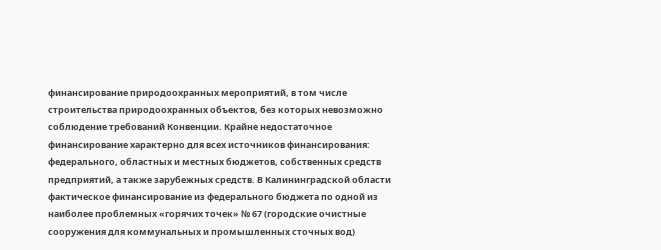финансирование природоохранных мероприятий, в том числе строительства природоохранных объектов, без которых невозможно соблюдение требований Конвенции. Крайне недостаточное финансирование характерно для всех источников финансирования: федерального, областных и местных бюджетов, собственных средств предприятий, а также зарубежных средств. В Калининградской области фактическое финансирование из федерального бюджета по одной из наиболее проблемных «горячих точек» № 67 (городские очистные сооружения для коммунальных и промышленных сточных вод)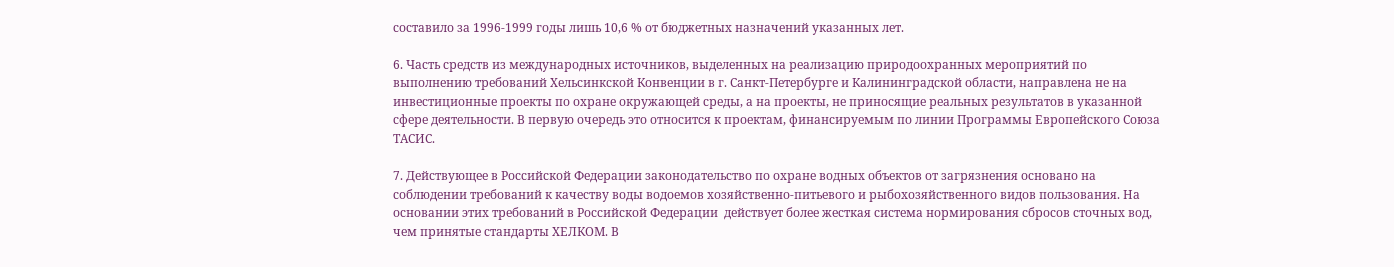составило за 1996-1999 годы лишь 10,6 % от бюджетных назначений указанных лет.

6. Часть средств из международных источников, выделенных на реализацию природоохранных мероприятий по выполнению требований Хельсинкской Конвенции в г. Санкт-Петербурге и Калининградской области, направлена не на инвестиционные проекты по охране окружающей среды, а на проекты, не приносящие реальных результатов в указанной сфере деятельности. В первую очередь это относится к проектам, финансируемым по линии Программы Европейского Союза ТАСИС.

7. Действующее в Российской Федерации законодательство по охране водных объектов от загрязнения основано на соблюдении требований к качеству воды водоемов хозяйственно-питьевого и рыбохозяйственного видов пользования. На основании этих требований в Российской Федерации  действует более жесткая система нормирования сбросов сточных вод, чем принятые стандарты ХЕЛКОМ. В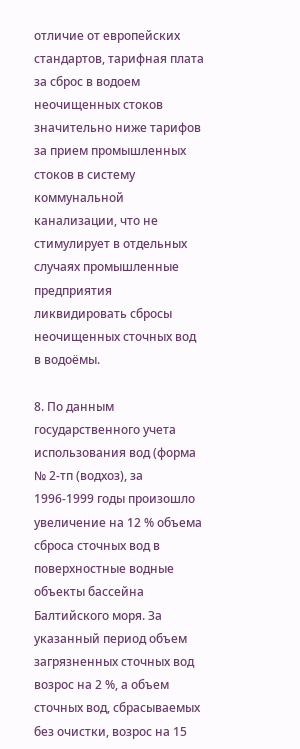отличие от европейских стандартов, тарифная плата за сброс в водоем неочищенных стоков значительно ниже тарифов за прием промышленных стоков в систему коммунальной канализации, что не стимулирует в отдельных случаях промышленные предприятия ликвидировать сбросы неочищенных сточных вод в водоёмы.

8. По данным государственного учета использования вод (форма № 2-тп (водхоз), за 1996-1999 годы произошло увеличение на 12 % объема сброса сточных вод в поверхностные водные объекты бассейна Балтийского моря. За указанный период объем загрязненных сточных вод возрос на 2 %, а объем сточных вод, сбрасываемых без очистки, возрос на 15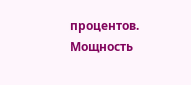процентов. Мощность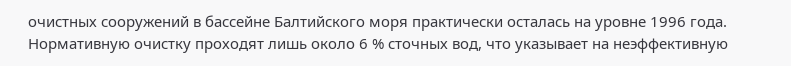очистных сооружений в бассейне Балтийского моря практически осталась на уровне 1996 года. Нормативную очистку проходят лишь около 6 % сточных вод, что указывает на неэффективную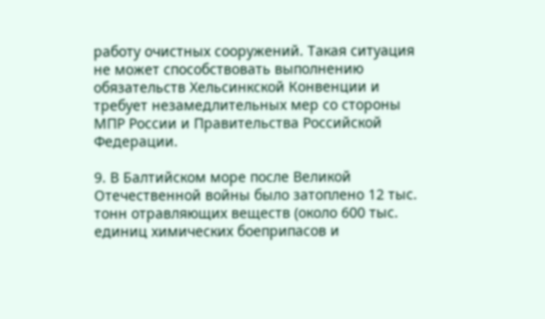работу очистных сооружений. Такая ситуация не может способствовать выполнению обязательств Хельсинкской Конвенции и требует незамедлительных мер со стороны МПР России и Правительства Российской Федерации.

9. В Балтийском море после Великой Отечественной войны было затоплено 12 тыс. тонн отравляющих веществ (около 600 тыс. единиц химических боеприпасов и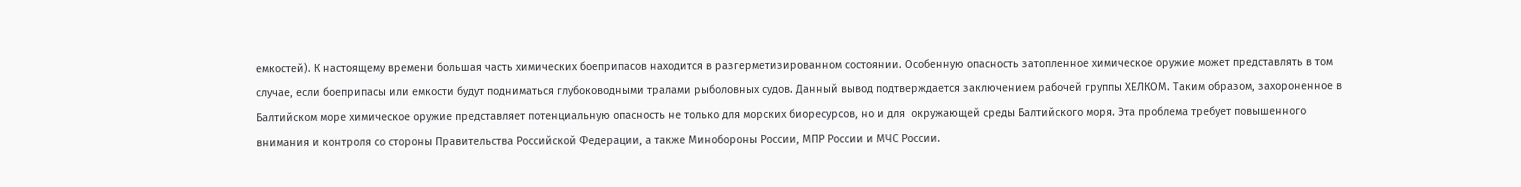емкостей). К настоящему времени большая часть химических боеприпасов находится в разгерметизированном состоянии. Особенную опасность затопленное химическое оружие может представлять в том случае, если боеприпасы или емкости будут подниматься глубоководными тралами рыболовных судов. Данный вывод подтверждается заключением рабочей группы ХЕЛКОМ. Таким образом, захороненное в Балтийском море химическое оружие представляет потенциальную опасность не только для морских биоресурсов, но и для  окружающей среды Балтийского моря. Эта проблема требует повышенного внимания и контроля со стороны Правительства Российской Федерации, а также Минобороны России, МПР России и МЧС России.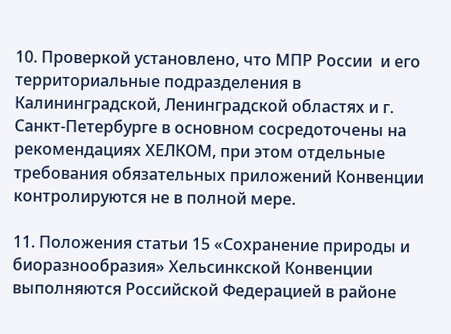10. Проверкой установлено, что МПР России  и его территориальные подразделения в Калининградской, Ленинградской областях и г. Санкт-Петербурге в основном сосредоточены на рекомендациях ХЕЛКОМ, при этом отдельные требования обязательных приложений Конвенции контролируются не в полной мере.

11. Положения статьи 15 «Сохранение природы и биоразнообразия» Хельсинкской Конвенции выполняются Российской Федерацией в районе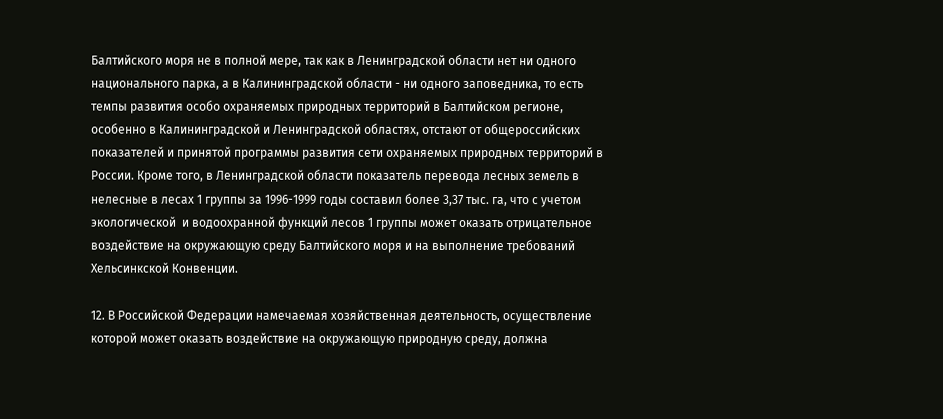Балтийского моря не в полной мере, так как в Ленинградской области нет ни одного национального парка, а в Калининградской области - ни одного заповедника, то есть темпы развития особо охраняемых природных территорий в Балтийском регионе, особенно в Калининградской и Ленинградской областях, отстают от общероссийских показателей и принятой программы развития сети охраняемых природных территорий в России. Кроме того, в Ленинградской области показатель перевода лесных земель в нелесные в лесах 1 группы за 1996-1999 годы составил более 3,37 тыс. га, что с учетом экологической  и водоохранной функций лесов 1 группы может оказать отрицательное воздействие на окружающую среду Балтийского моря и на выполнение требований Хельсинкской Конвенции.

12. В Российской Федерации намечаемая хозяйственная деятельность, осуществление которой может оказать воздействие на окружающую природную среду, должна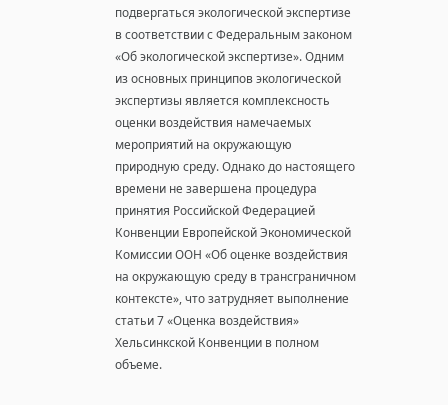подвергаться экологической экспертизе в соответствии с Федеральным законом «Об экологической экспертизе». Одним из основных принципов экологической экспертизы является комплексность оценки воздействия намечаемых мероприятий на окружающую природную среду. Однако до настоящего времени не завершена процедура принятия Российской Федерацией Конвенции Европейской Экономической Комиссии ООН «Об оценке воздействия на окружающую среду в трансграничном контексте», что затрудняет выполнение  статьи 7 «Оценка воздействия» Хельсинкской Конвенции в полном объеме.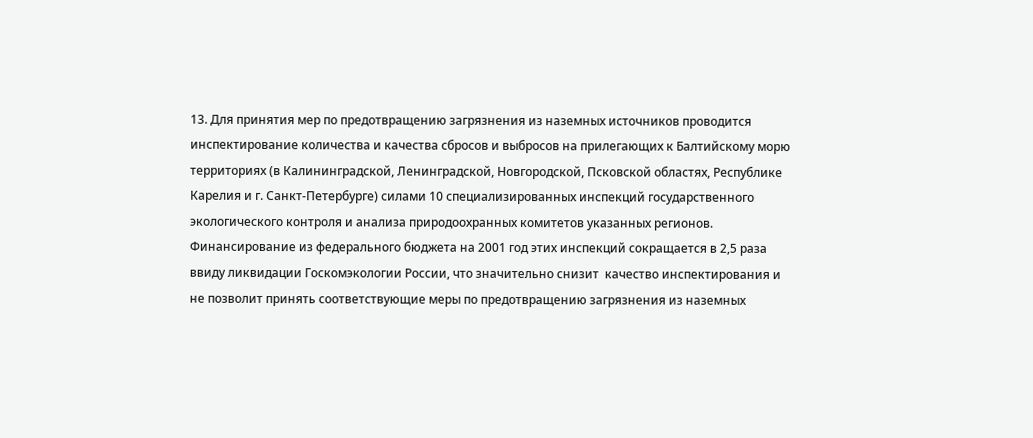13. Для принятия мер по предотвращению загрязнения из наземных источников проводится инспектирование количества и качества сбросов и выбросов на прилегающих к Балтийскому морю территориях (в Калининградской, Ленинградской, Новгородской, Псковской областях, Республике Карелия и г. Санкт-Петербурге) силами 10 специализированных инспекций государственного экологического контроля и анализа природоохранных комитетов указанных регионов. Финансирование из федерального бюджета на 2001 год этих инспекций сокращается в 2,5 раза ввиду ликвидации Госкомэкологии России, что значительно снизит  качество инспектирования и не позволит принять соответствующие меры по предотвращению загрязнения из наземных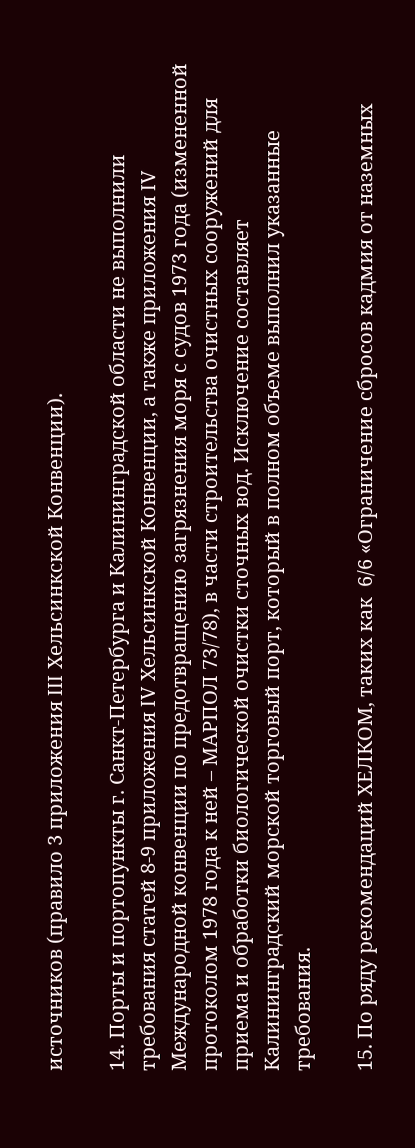источников (правило 3 приложения III Хельсинкской Конвенции).

14. Порты и портопункты г. Санкт-Петербурга и Калининградской области не выполнили требования статей 8-9 приложения IV Хельсинкской Конвенции, а также приложения IV Международной конвенции по предотвращению загрязнения моря с судов 1973 года (измененной протоколом 1978 года к ней – МАРПОЛ 73/78), в части строительства очистных сооружений для приема и обработки биологической очистки сточных вод. Исключение составляет Калининградский морской торговый порт, который в полном объеме выполнил указанные требования.

15. По ряду рекомендаций ХЕЛКОМ, таких как  6/6 «Ограничение сбросов кадмия от наземных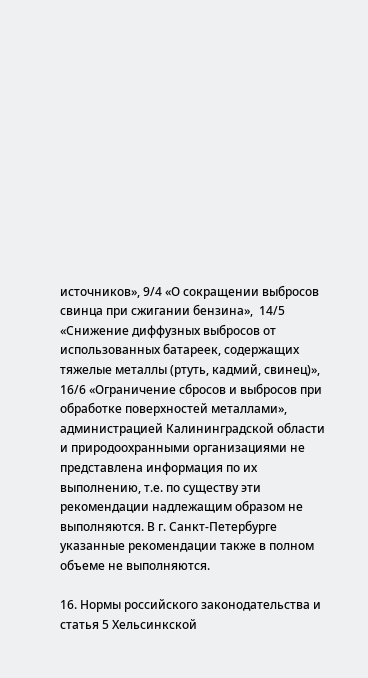источников», 9/4 «О сокращении выбросов свинца при сжигании бензина»,  14/5 «Снижение диффузных выбросов от использованных батареек, содержащих тяжелые металлы (ртуть, кадмий, свинец)», 16/6 «Ограничение сбросов и выбросов при обработке поверхностей металлами», администрацией Калининградской области и природоохранными организациями не представлена информация по их выполнению, т.е. по существу эти рекомендации надлежащим образом не выполняются. В г. Санкт-Петербурге указанные рекомендации также в полном объеме не выполняются.

16. Нормы российского законодательства и статья 5 Хельсинкской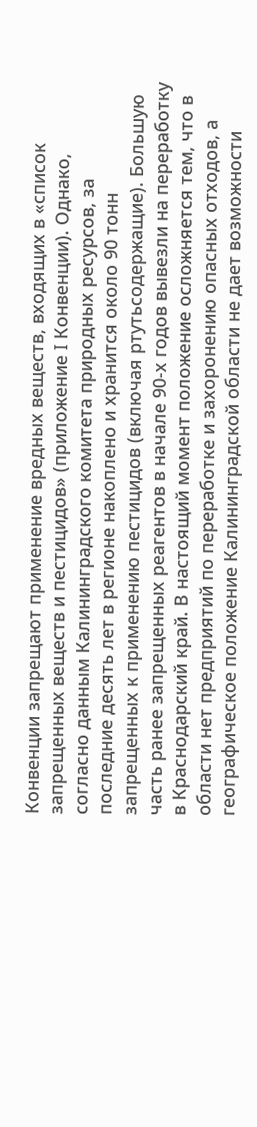Конвенции запрещают применение вредных веществ, входящих в «список запрещенных веществ и пестицидов» (приложение I Конвенции). Однако, согласно данным Калининградского комитета природных ресурсов, за последние десять лет в регионе накоплено и хранится около 90 тонн запрещенных к применению пестицидов (включая ртутьсодержащие). Большую часть ранее запрещенных реагентов в начале 90-х годов вывезли на переработку в Краснодарский край. В настоящий момент положение осложняется тем, что в области нет предприятий по переработке и захоронению опасных отходов, а географическое положение Калининградской области не дает возможности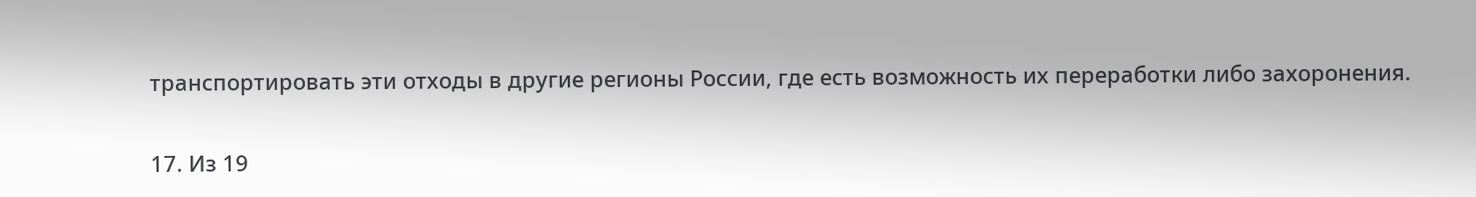транспортировать эти отходы в другие регионы России, где есть возможность их переработки либо захоронения.

17. Из 19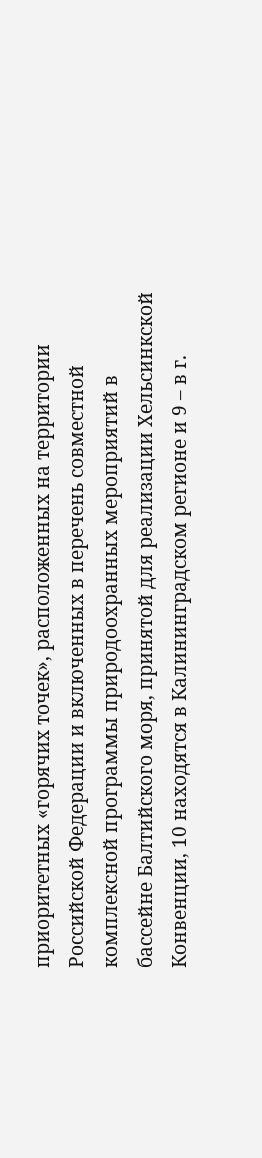приоритетных «горячих точек», расположенных на территории Российской Федерации и включенных в перечень совместной комплексной программы природоохранных мероприятий в бассейне Балтийского моря, принятой для реализации Хельсинкской Конвенции, 10 находятся в Калининградском регионе и 9 – в г.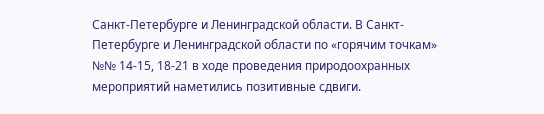Санкт-Петербурге и Ленинградской области. В Санкт-Петербурге и Ленинградской области по «горячим точкам» №№ 14-15, 18-21 в ходе проведения природоохранных мероприятий наметились позитивные сдвиги.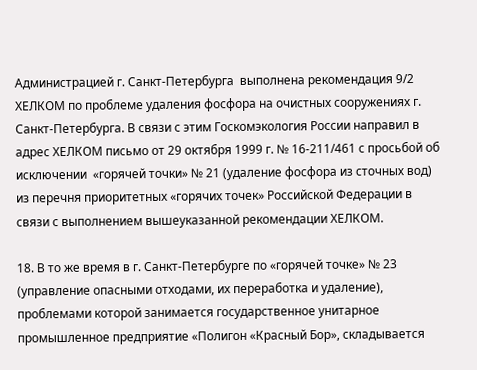Администрацией г. Санкт-Петербурга  выполнена рекомендация 9/2 ХЕЛКОМ по проблеме удаления фосфора на очистных сооружениях г. Санкт-Петербурга. В связи с этим Госкомэкология России направил в адрес ХЕЛКОМ письмо от 29 октября 1999 г. № 16-211/461 с просьбой об исключении  «горячей точки» № 21 (удаление фосфора из сточных вод) из перечня приоритетных «горячих точек» Российской Федерации в связи с выполнением вышеуказанной рекомендации ХЕЛКОМ.

18. В то же время в г. Санкт-Петербурге по «горячей точке» № 23 (управление опасными отходами, их переработка и удаление), проблемами которой занимается государственное унитарное промышленное предприятие «Полигон «Красный Бор», складывается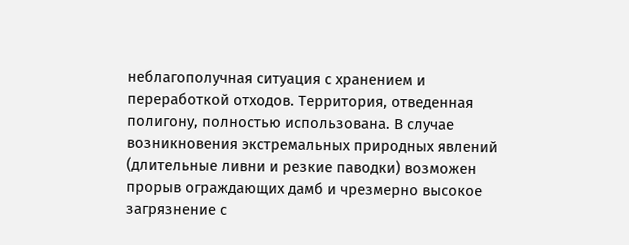неблагополучная ситуация с хранением и переработкой отходов. Территория, отведенная полигону, полностью использована. В случае возникновения экстремальных природных явлений (длительные ливни и резкие паводки) возможен прорыв ограждающих дамб и чрезмерно высокое загрязнение с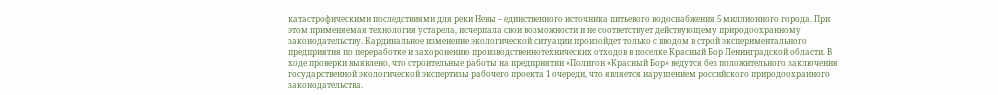катастрофическими последствиями для реки Невы – единственного источника питьевого водоснабжения 5 миллионного города. При этом применяемая технология устарела, исчерпала свои возможности и не соответствует действующему природоохранному законодательству. Кардинальное изменение экологической ситуации произойдет только с вводом в строй экспериментального предприятия по переработке и захоронению производственнотехнических отходов в поселке Красный Бор Ленинградской области. В ходе проверки выявлено, что строительные работы на предприятии «Полигон «Красный Бор» ведутся без положительного заключения государственной экологической экспертизы рабочего проекта 1 очереди, что является нарушением российского природоохранного законодательства.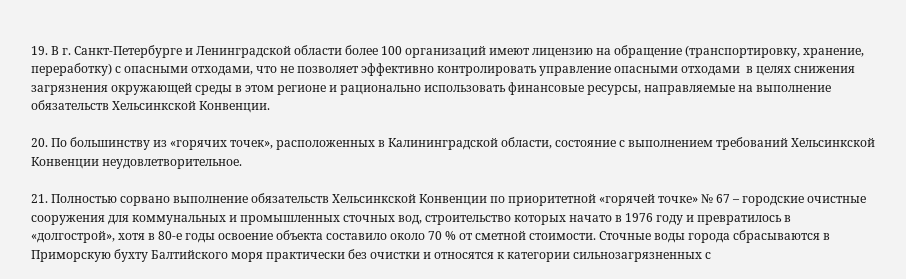19. В г. Санкт-Петербурге и Ленинградской области более 100 организаций имеют лицензию на обращение (транспортировку, хранение, переработку) с опасными отходами, что не позволяет эффективно контролировать управление опасными отходами  в целях снижения загрязнения окружающей среды в этом регионе и рационально использовать финансовые ресурсы, направляемые на выполнение обязательств Хельсинкской Конвенции.

20. По большинству из «горячих точек», расположенных в Калининградской области, состояние с выполнением требований Хельсинкской Конвенции неудовлетворительное.

21. Полностью сорвано выполнение обязательств Хельсинкской Конвенции по приоритетной «горячей точке» № 67 – городские очистные сооружения для коммунальных и промышленных сточных вод, строительство которых начато в 1976 году и превратилось в «долгострой», хотя в 80-е годы освоение объекта составило около 70 % от сметной стоимости. Сточные воды города сбрасываются в Приморскую бухту Балтийского моря практически без очистки и относятся к категории сильнозагрязненных с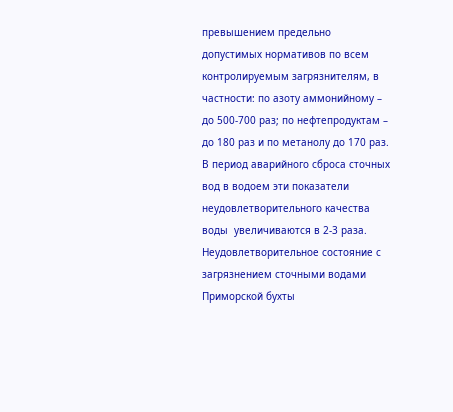превышением предельно допустимых нормативов по всем контролируемым загрязнителям, в частности: по азоту аммонийному – до 500-700 раз; по нефтепродуктам – до 180 раз и по метанолу до 170 раз. В период аварийного сброса сточных вод в водоем эти показатели неудовлетворительного качества воды  увеличиваются в 2-3 раза. Неудовлетворительное состояние с загрязнением сточными водами Приморской бухты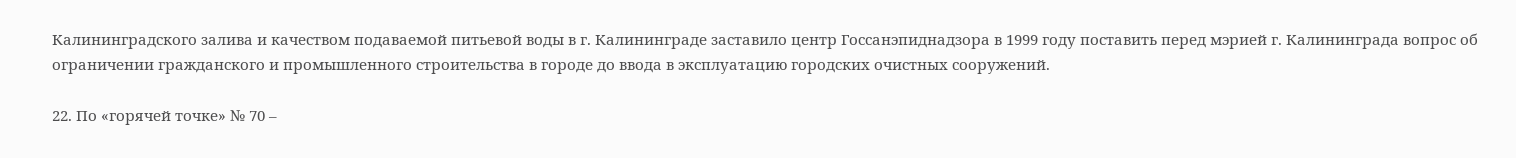Калининградского залива и качеством подаваемой питьевой воды в г. Калининграде заставило центр Госсанэпиднадзора в 1999 году поставить перед мэрией г. Калининграда вопрос об ограничении гражданского и промышленного строительства в городе до ввода в эксплуатацию городских очистных сооружений.

22. По «горячей точке» № 70 –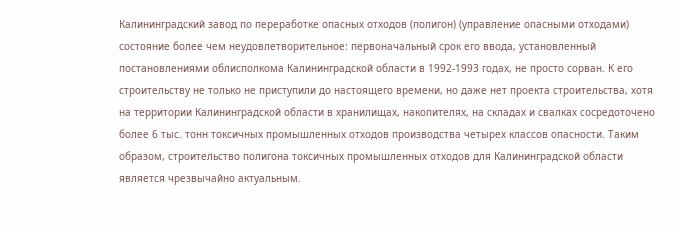Калининградский завод по переработке опасных отходов (полигон) (управление опасными отходами) состояние более чем неудовлетворительное: первоначальный срок его ввода, установленный постановлениями облисполкома Калининградской области в 1992-1993 годах, не просто сорван. К его строительству не только не приступили до настоящего времени, но даже нет проекта строительства, хотя на территории Калининградской области в хранилищах, накопителях, на складах и свалках сосредоточено более 6 тыс. тонн токсичных промышленных отходов производства четырех классов опасности. Таким образом, строительство полигона токсичных промышленных отходов для Калининградской области является чрезвычайно актуальным.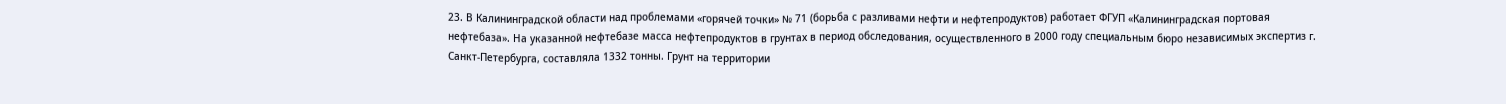23. В Калининградской области над проблемами «горячей точки» № 71 (борьба с разливами нефти и нефтепродуктов) работает ФГУП «Калининградская портовая нефтебаза». На указанной нефтебазе масса нефтепродуктов в грунтах в период обследования, осуществленного в 2000 году специальным бюро независимых экспертиз г. Санкт-Петербурга, составляла 1332 тонны. Грунт на территории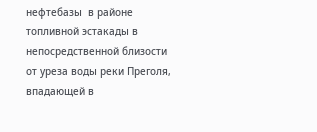нефтебазы  в районе топливной эстакады в непосредственной близости от уреза воды реки Преголя, впадающей в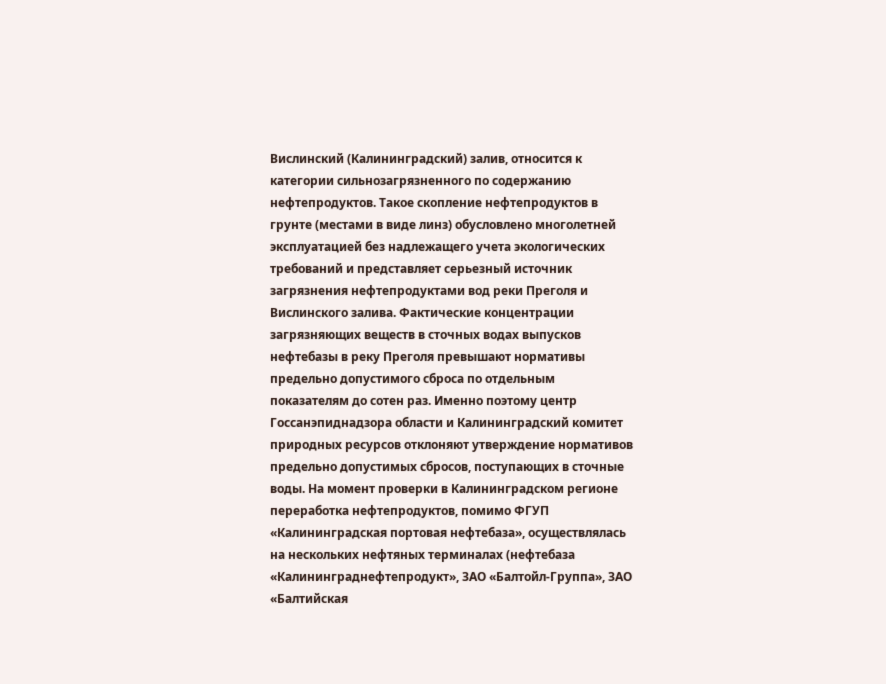Вислинский (Калининградский) залив, относится к категории сильнозагрязненного по содержанию нефтепродуктов. Такое скопление нефтепродуктов в грунте (местами в виде линз) обусловлено многолетней эксплуатацией без надлежащего учета экологических требований и представляет серьезный источник загрязнения нефтепродуктами вод реки Преголя и Вислинского залива. Фактические концентрации загрязняющих веществ в сточных водах выпусков нефтебазы в реку Преголя превышают нормативы предельно допустимого сброса по отдельным показателям до сотен раз. Именно поэтому центр Госсанэпиднадзора области и Калининградский комитет природных ресурсов отклоняют утверждение нормативов предельно допустимых сбросов, поступающих в сточные воды. На момент проверки в Калининградском регионе переработка нефтепродуктов, помимо ФГУП «Калининградская портовая нефтебаза», осуществлялась на нескольких нефтяных терминалах (нефтебаза «Калининграднефтепродукт», ЗАО «Балтойл-Группа», ЗАО «Балтийская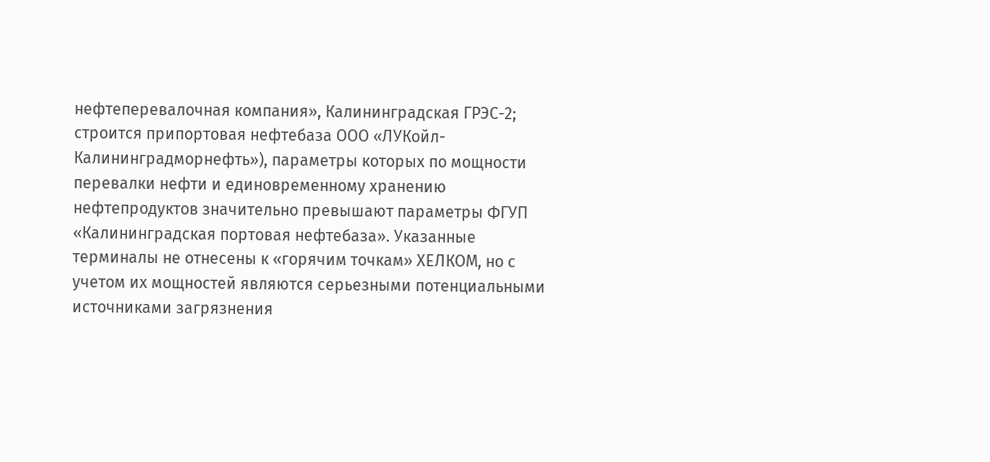нефтеперевалочная компания», Калининградская ГРЭС-2; строится припортовая нефтебаза ООО «ЛУКойл-Калининградморнефть»), параметры которых по мощности перевалки нефти и единовременному хранению нефтепродуктов значительно превышают параметры ФГУП «Калининградская портовая нефтебаза». Указанные терминалы не отнесены к «горячим точкам» ХЕЛКОМ, но с учетом их мощностей являются серьезными потенциальными источниками загрязнения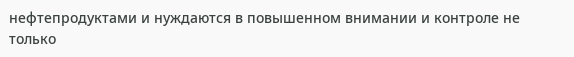нефтепродуктами и нуждаются в повышенном внимании и контроле не только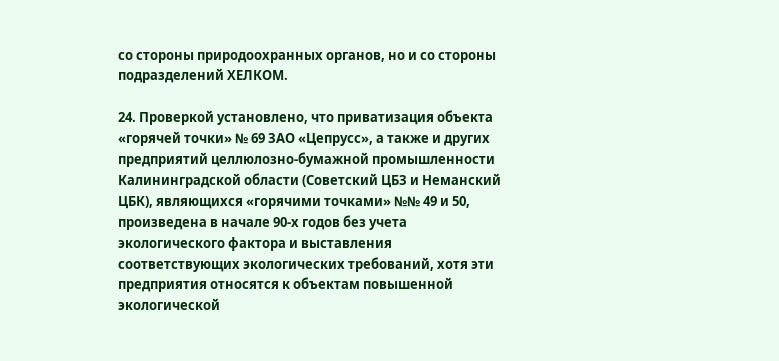со стороны природоохранных органов, но и со стороны подразделений ХЕЛКОМ.

24. Проверкой установлено, что приватизация объекта «горячей точки» № 69 ЗАО «Цепрусс», а также и других предприятий целлюлозно-бумажной промышленности Калининградской области (Советский ЦБЗ и Неманский ЦБК), являющихся «горячими точками» №№ 49 и 50, произведена в начале 90-х годов без учета экологического фактора и выставления соответствующих экологических требований, хотя эти предприятия относятся к объектам повышенной экологической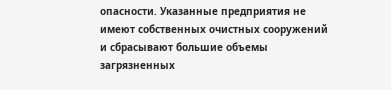опасности. Указанные предприятия не имеют собственных очистных сооружений и сбрасывают большие объемы загрязненных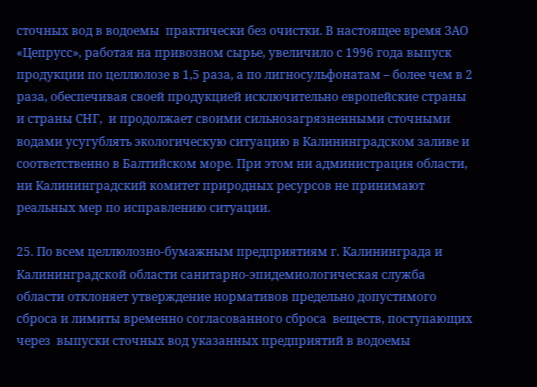сточных вод в водоемы  практически без очистки. В настоящее время ЗАО «Цепрусс», работая на привозном сырье, увеличило с 1996 года выпуск продукции по целлюлозе в 1,5 раза, а по лигносульфонатам – более чем в 2 раза, обеспечивая своей продукцией исключительно европейские страны и страны СНГ,  и продолжает своими сильнозагрязненными сточными водами усугублять экологическую ситуацию в Калининградском заливе и соответственно в Балтийском море. При этом ни администрация области, ни Калининградский комитет природных ресурсов не принимают реальных мер по исправлению ситуации.

25. По всем целлюлозно-бумажным предприятиям г. Калининграда и Калининградской области санитарно-эпидемиологическая служба области отклоняет утверждение нормативов предельно допустимого сброса и лимиты временно согласованного сброса  веществ, поступающих через  выпуски сточных вод указанных предприятий в водоемы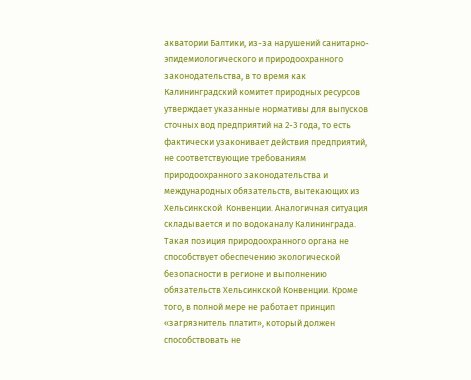акватории Балтики, из-за нарушений санитарно-эпидемиологического и природоохранного законодательства, в то время как Калининградский комитет природных ресурсов утверждает указанные нормативы для выпусков сточных вод предприятий на 2-3 года, то есть фактически узаконивает действия предприятий, не соответствующие требованиям природоохранного законодательства и международных обязательств, вытекающих из Хельсинкской  Конвенции. Аналогичная ситуация складывается и по водоканалу Калининграда. Такая позиция природоохранного органа не способствует обеспечению экологической безопасности в регионе и выполнению обязательств Хельсинкской Конвенции. Кроме того, в полной мере не работает принцип «загрязнитель платит», который должен способствовать не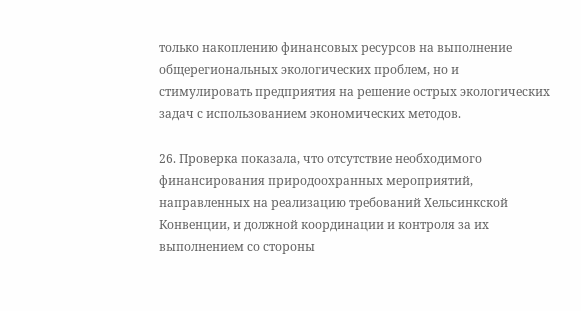только накоплению финансовых ресурсов на выполнение общерегиональных экологических проблем, но и стимулировать предприятия на решение острых экологических задач с использованием экономических методов.

26. Проверка показала, что отсутствие необходимого финансирования природоохранных мероприятий, направленных на реализацию требований Хельсинкской Конвенции, и должной координации и контроля за их выполнением со стороны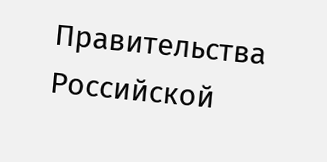Правительства Российской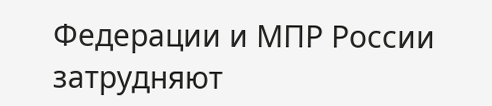Федерации и МПР России затрудняют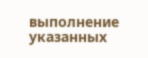выполнение указанных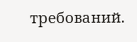требований.